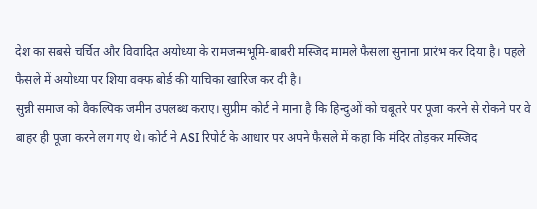देश का सबसे चर्चित और विवादित अयोध्या के रामजन्मभूमि-बाबरी मस्जिद मामले फैसला सुनाना प्रारंभ कर दिया है। पहले फैसले में अयोध्या पर शिया वक्फ बोर्ड की याचिका खारिज कर दी है।
सुन्नी समाज को वैकल्पिक जमीन उपलब्ध कराए। सुप्रीम कोर्ट ने माना है कि हिन्दुओं को चबूतरे पर पूजा करने से रोकने पर वे बाहर ही पूजा करने लग गए थे। कोर्ट ने ASI रिपोर्ट के आधार पर अपने फैसले में कहा कि मंदिर तोड़कर मस्जिद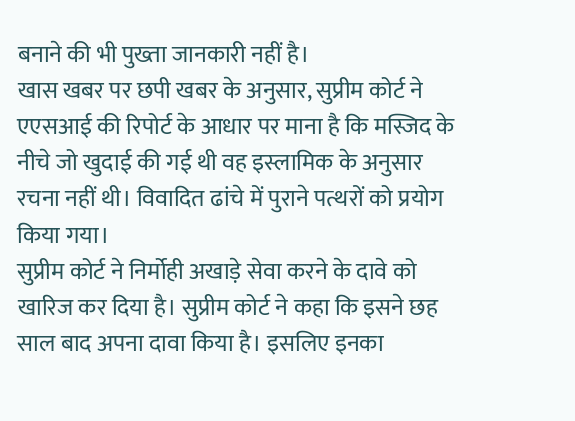बनाने की भी पुख्ता जानकारी नहीं है।
खास खबर पर छपी खबर के अनुसार, सुप्रीम कोर्ट ने एएसआई की रिपोर्ट के आधार पर माना है कि मस्जिद के नीचे जो खुदाई की गई थी वह इस्लामिक के अनुसार रचना नहीं थी। विवादित ढांचे में पुराने पत्थरों को प्रयोग किया गया।
सुप्रीम कोर्ट ने निर्मोही अखाड़े सेवा करने के दावे को खारिज कर दिया है। सुप्रीम कोर्ट ने कहा कि इसने छह साल बाद अपना दावा किया है। इसलिए इनका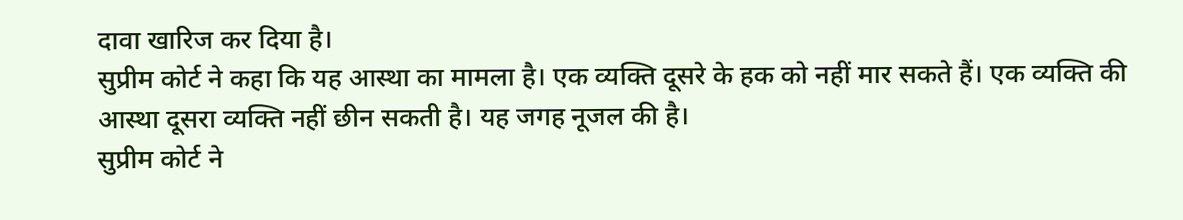दावा खारिज कर दिया है।
सुप्रीम कोर्ट ने कहा कि यह आस्था का मामला है। एक व्यक्ति दूसरे के हक को नहीं मार सकते हैं। एक व्यक्ति की आस्था दूसरा व्यक्ति नहीं छीन सकती है। यह जगह नूजल की है।
सुप्रीम कोर्ट ने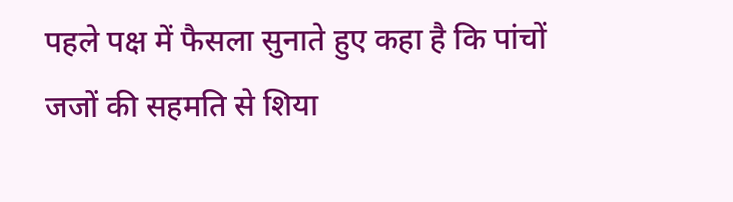पहले पक्ष में फैसला सुनाते हुए कहा है कि पांचों जजों की सहमति से शिया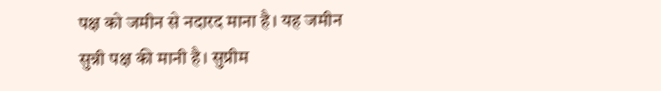पक्ष को जमीन से नदारद माना है। यह जमीन सुन्नी पक्ष की मानी है। सुप्रीम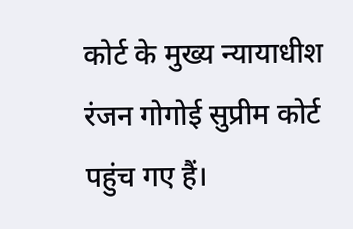कोर्ट के मुख्य न्यायाधीश रंजन गोगोई सुप्रीम कोर्ट पहुंच गए हैं।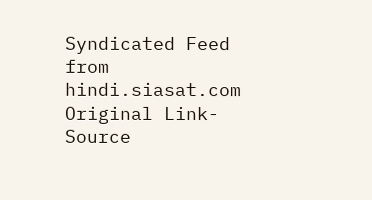Syndicated Feed from hindi.siasat.com Original Link- Source